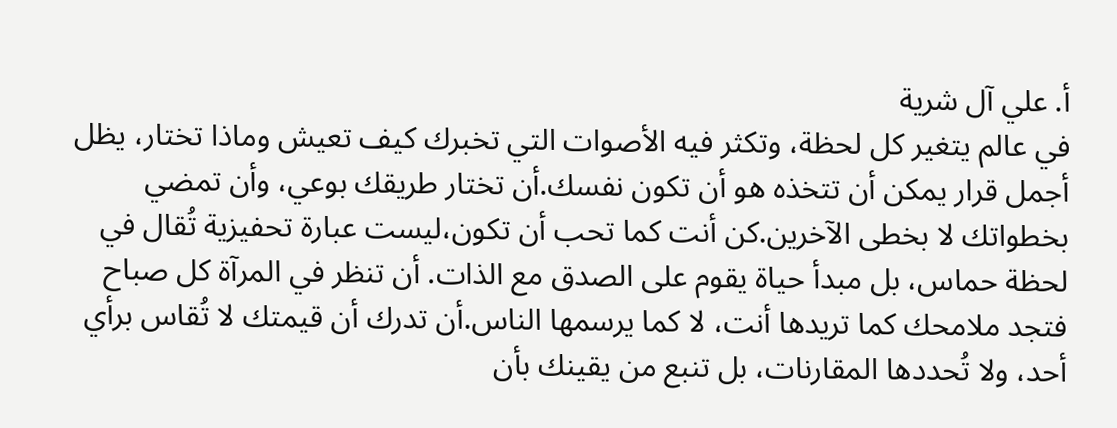أ. علي آل شرية
في عالم يتغير كل لحظة، وتكثر فيه الأصوات التي تخبرك كيف تعيش وماذا تختار، يظل أجمل قرار يمكن أن تتخذه هو أن تكون نفسك.أن تختار طريقك بوعي، وأن تمضي بخطواتك لا بخطى الآخرين.كن أنت كما تحب أن تكون،ليست عبارة تحفيزية تُقال في لحظة حماس، بل مبدأ حياة يقوم على الصدق مع الذات. أن تنظر في المرآة كل صباح فتجد ملامحك كما تريدها أنت، لا كما يرسمها الناس.أن تدرك أن قيمتك لا تُقاس برأي أحد، ولا تُحددها المقارنات، بل تنبع من يقينك بأن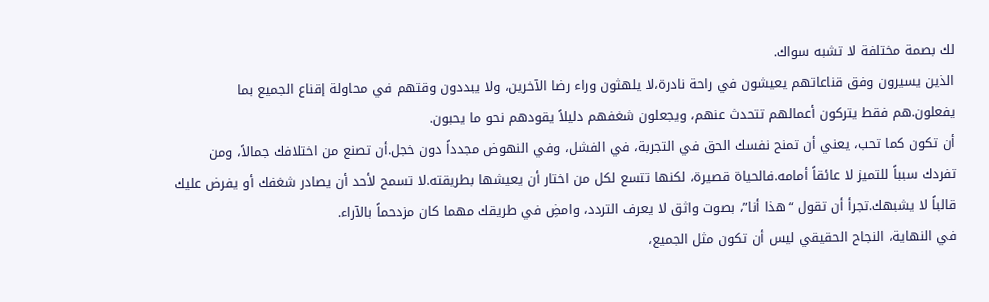لك بصمة مختلفة لا تشبه سواك.
الذين يسيرون وفق قناعاتهم يعيشون في راحة نادرة،لا يلهثون وراء رضا الآخرين، ولا يبددون وقتهم في محاولة إقناع الجميع بما يفعلون.هم فقط يتركون أعمالهم تتحدث عنهم، ويجعلون شغفهم دليلاً يقودهم نحو ما يحبون.
أن تكون كما تحب، يعني أن تمنح نفسك الحق في التجربة، في الفشل، وفي النهوض مجدداً دون خجل.أن تصنع من اختلافك جمالاً، ومن تفردك سبباً للتميز لا عائقاً أمامه.فالحياة قصيرة، لكنها تتسع لكل من اختار أن يعيشها بطريقته.لا تسمح لأحد أن يصادر شغفك أو يفرض عليك قالباً لا يشبهك.تجرأ أن تقول “هذا أنا”، بصوت واثق لا يعرف التردد، وامضِ في طريقك مهما كان مزدحماً بالآراء.
في النهاية، النجاح الحقيقي ليس أن تكون مثل الجميع،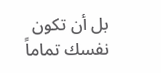بل أن تكون نفسك تماماً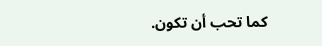كما تحب أن تكون.